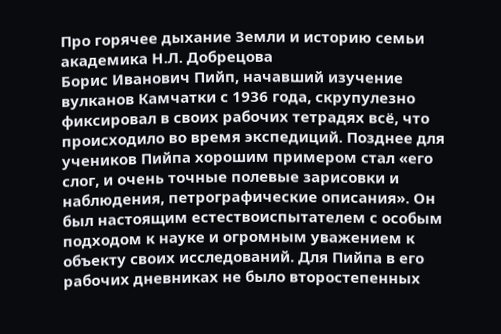Про горячее дыхание Земли и историю семьи академика Н.Л. Добрецова
Борис Иванович Пийп, начавший изучение вулканов Камчатки с 1936 года, скрупулезно фиксировал в своих рабочих тетрадях всё, что происходило во время экспедиций. Позднее для учеников Пийпа хорошим примером стал «его слог, и очень точные полевые зарисовки и наблюдения, петрографические описания». Он был настоящим естествоиспытателем с особым подходом к науке и огромным уважением к объекту своих исследований. Для Пийпа в его рабочих дневниках не было второстепенных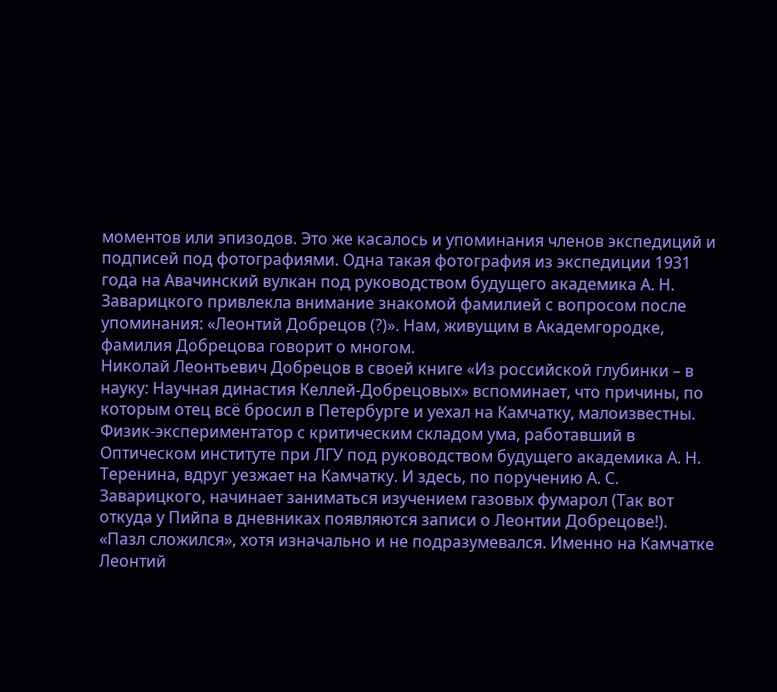моментов или эпизодов. Это же касалось и упоминания членов экспедиций и подписей под фотографиями. Одна такая фотография из экспедиции 1931 года на Авачинский вулкан под руководством будущего академика А. Н. Заварицкого привлекла внимание знакомой фамилией с вопросом после упоминания: «Леонтий Добрецов (?)». Нам, живущим в Академгородке, фамилия Добрецова говорит о многом.
Николай Леонтьевич Добрецов в своей книге «Из российской глубинки – в науку: Научная династия Келлей-Добрецовых» вспоминает, что причины, по которым отец всё бросил в Петербурге и уехал на Камчатку, малоизвестны. Физик-экспериментатор с критическим складом ума, работавший в Оптическом институте при ЛГУ под руководством будущего академика А. Н. Теренина, вдруг уезжает на Камчатку. И здесь, по поручению А. С. Заварицкого, начинает заниматься изучением газовых фумарол (Так вот откуда у Пийпа в дневниках появляются записи о Леонтии Добрецове!).
«Пазл сложился», хотя изначально и не подразумевался. Именно на Камчатке Леонтий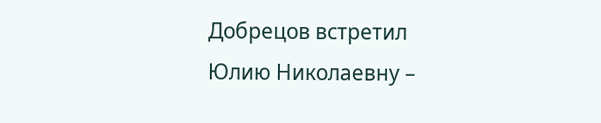Добрецов встретил Юлию Николаевну –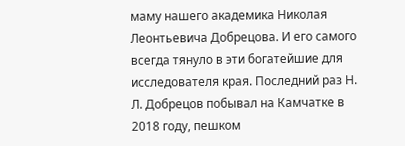маму нашего академика Николая Леонтьевича Добрецова. И его самого всегда тянуло в эти богатейшие для исследователя края. Последний раз Н. Л. Добрецов побывал на Камчатке в 2018 году, пешком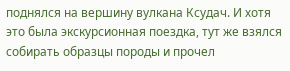поднялся на вершину вулкана Ксудач. И хотя это была экскурсионная поездка, тут же взялся собирать образцы породы и прочел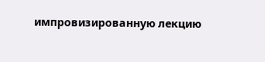импровизированную лекцию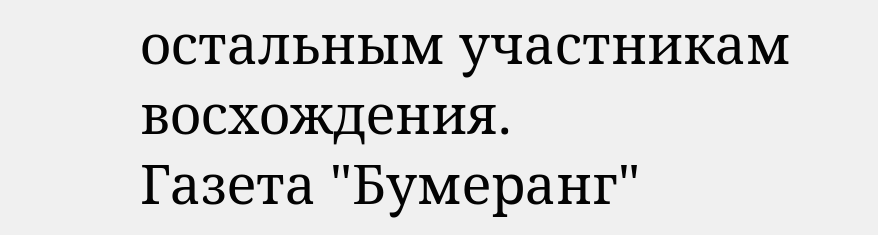остальным участникам восхождения.
Газета "Бумеранг"